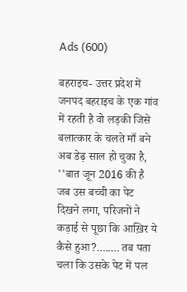Ads (600)

बहराइच- उत्तर प्रदेश में जनपद बहराइच के एक गांव में रहती है वो लड़की जिसे बलात्कार के चलते माँ बने अब डेढ़ साल हो चुका है, ''बात जून 2016 की है जब उस बच्ची का पेट दिखने लगा, परिजनों ने कड़ाई से पूछा कि आख़िर ये कैसे हुआ?........ तब पता चला कि उसके पेट में पल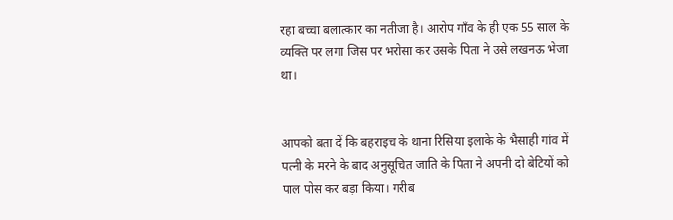रहा बच्चा बलात्कार का नतीजा है। आरोप गाँव के ही एक 55 साल के व्यक्ति पर लगा जिस पर भरोसा कर उसके पिता ने उसे लखनऊ भेजा था।


आपको बता दें कि बहराइच के थाना रिसिया इलाके के भैसाही गांव में पत्नी के मरने के बाद अनुसूचित जाति के पिता ने अपनी दो बेटियों को पाल पोस कर बड़ा किया। गरीब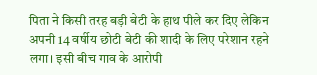पिता ने किसी तरह बड़ी बेटी के हाथ पीले कर दिए लेकिन अपनी 14 वर्षीय छोटी बेटी की शादी के लिए परेशान रहने लगा। इसी बीच गाव के आरोपी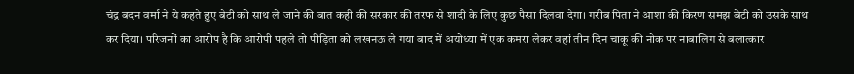चंद्र बदन वर्मा ने ये कहते हुए बेटी को साथ ले जाने की बात कही की सरकार की तरफ से शादी के लिए कुछ पैसा दिलवा देगा। गरीब पिता ने आशा की किरण समझ बेटी को उसके साथ कर दिया। परिजनों का आरोप है कि आरोपी पहले तो पीड़िता को लखनऊ ले गया बाद में अयोध्या में एक कमरा लेकर वहां तीन दिन चाकू की नोक पर नाबालिग से बलात्कार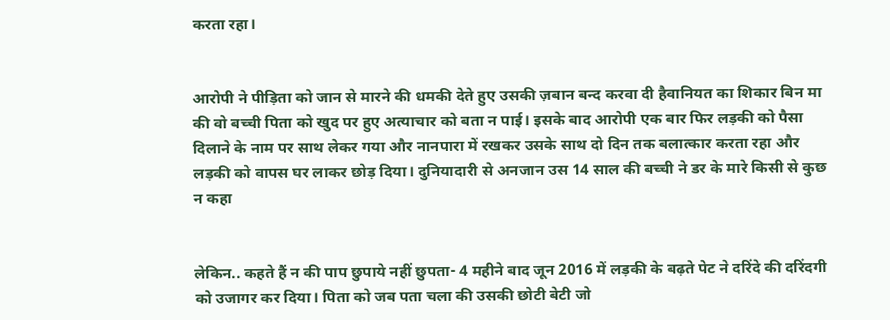करता रहा।


आरोपी ने पीड़िता को जान से मारने की धमकी देते हुए उसकी ज़बान बन्द करवा दी हैवानियत का शिकार बिन मा की वो बच्ची पिता को खुद पर हुए अत्याचार को बता न पाई। इसके बाद आरोपी एक बार फिर लड़की को पैसा दिलाने के नाम पर साथ लेकर गया और नानपारा में रखकर उसके साथ दो दिन तक बलात्कार करता रहा और लड़की को वापस घर लाकर छोड़ दिया। दुनियादारी से अनजान उस 14 साल की बच्ची ने डर के मारे किसी से कुछ न कहा


लेकिन.. कहते हैं न की पाप छुपाये नहीं छुपता- 4 महीने बाद जून 2016 में लड़की के बढ़ते पेट ने दरिंदे की दरिंदगी को उजागर कर दिया। पिता को जब पता चला की उसकी छोटी बेटी जो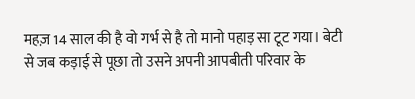महज़ 14 साल की है वो गर्भ से है तो मानो पहाड़ सा टूट गया। बेटी से जब कड़ाई से पूछा तो उसने अपनी आपबीती परिवार के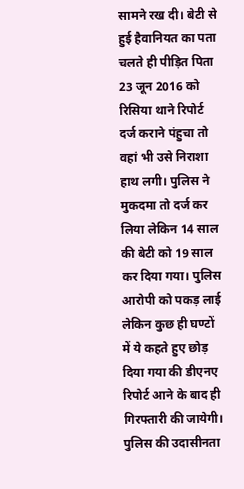सामने रख दी। बेटी से हुई हैवानियत का पता चलते ही पीड़ित पिता 23 जून 2016 को रिसिया थाने रिपोर्ट दर्ज कराने पंहुचा तो वहां भी उसे निराशा हाथ लगी। पुलिस ने मुकदमा तो दर्ज कर लिया लेकिन 14 साल की बेटी को 19 साल कर दिया गया। पुलिस आरोपी को पकड़ लाई लेकिन कुछ ही घण्टों में ये कहते हुए छोड़ दिया गया की डीएनए रिपोर्ट आने के बाद ही गिरफ्तारी की जायेगी। पुलिस की उदासीनता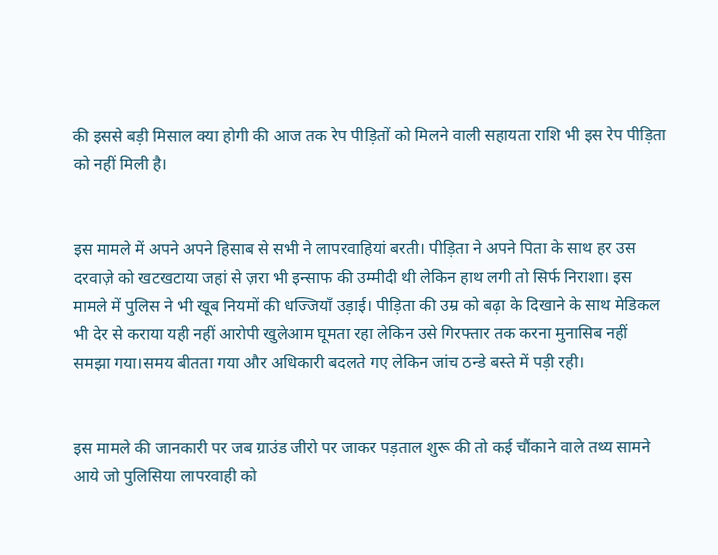की इससे बड़ी मिसाल क्या होगी की आज तक रेप पीड़ितों को मिलने वाली सहायता राशि भी इस रेप पीड़िता को नहीं मिली है।


इस मामले में अपने अपने हिसाब से सभी ने लापरवाहियां बरती। पीड़िता ने अपने पिता के साथ हर उस दरवाज़े को खटखटाया जहां से ज़रा भी इन्साफ की उम्मीदी थी लेकिन हाथ लगी तो सिर्फ निराशा। इस मामले में पुलिस ने भी खूब नियमों की धज्जियाँ उड़ाई। पीड़िता की उम्र को बढ़ा के दिखाने के साथ मेडिकल भी देर से कराया यही नहीं आरोपी खुलेआम घूमता रहा लेकिन उसे गिरफ्तार तक करना मुनासिब नहीं समझा गया।समय बीतता गया और अधिकारी बदलते गए लेकिन जांच ठन्डे बस्ते में पड़ी रही।


इस मामले की जानकारी पर जब ग्राउंड जीरो पर जाकर पड़ताल शुरू की तो कई चौंकाने वाले तथ्य सामने आये जो पुलिसिया लापरवाही को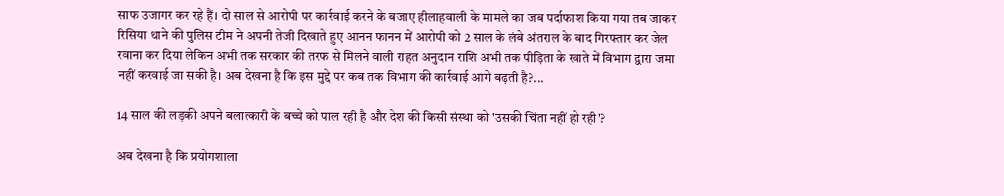साफ उजागर कर रहे हैं। दो साल से आरोपी पर कार्रवाई करने के बजाए हीलाहवाली के मामले का जब पर्दाफाश किया गया तब जाकर रिसिया थाने की पुलिस टीम ने अपनी तेजी दिखाते हुए आनन फानन में आरोपी को 2 साल के लंबे अंतराल के बाद गिरफ्तार कर जेल रवाना कर दिया लेकिन अभी तक सरकार की तरफ से मिलने वाली राहत अनुदान राशि अभी तक पीड़िता के खाते में विभाग द्वारा जमा नहीं करवाई जा सकी है। अब देखना है कि इस मुद्दे पर कब तक विभाग की कार्रवाई आगे बढ़ती है?...

14 साल की लड़की अपने बलात्कारी के बच्चे को पाल रही है और देश की किसी संस्था को 'उसकी चिंता नहीं हो रही'?

अब देखना है कि प्रयोगशाला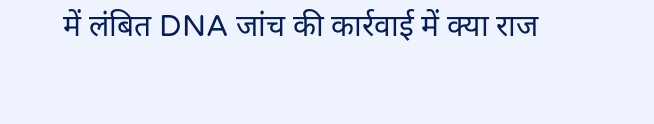में लंबित DNA जांच की कार्रवाई में क्या राज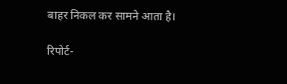बाहर निकल कर सामने आता है।

रिपोर्ट-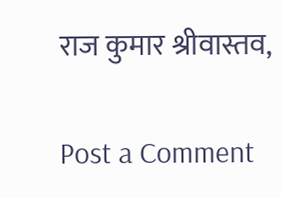राज कुमार श्रीवास्तव,

Post a Comment